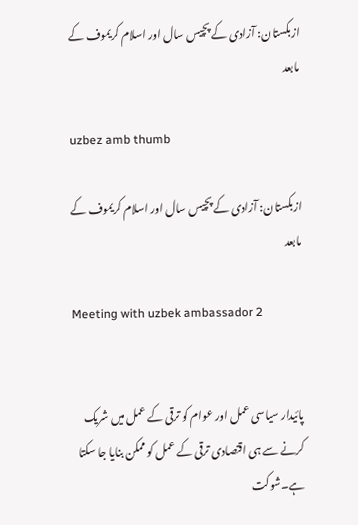ازبکستان: آزادی کے پچیس سال اور اسلام کریموف کے مابعد

uzbez amb thumb

ازبکستان: آزادی کے پچیس سال اور اسلام کریموف کے مابعد

Meeting with uzbek ambassador 2


پائیدار سیاسی عمل اور عوام کو ترقی کے عمل میں شریک کرنے سے ہی اقتصادی ترقی کے عمل کو ممکن بنایا جا سکتا ہے۔شوکت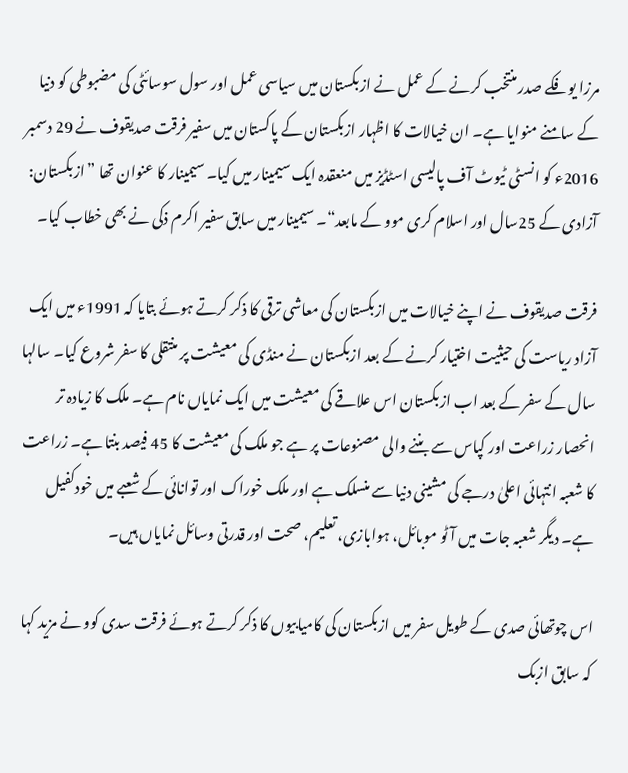مرزا یوفکے صدر منتخب کرنے کے عمل نے ازبکستان میں سیاسی عمل اور سول سوسائٹی کی مضبوطی کو دنیا کے سامنے منوایا ہے۔ ان خیالات کا اظہار ازبکستان کے پاکستان میں سفیر فرقت صدیقوف نے 29 دسمبر 2016ء کو انسٹی ٹیوٹ آف پالیسی اسٹڈیز میں منعقدہ ایک سیمینار میں کیا۔ سیمینار کا عنوان تھا ”ازبکستان: آزادی کے 25سال اور اسلام کری موو کے مابعد“۔ سیمینار میں سابق سفیر اکرم ذکی نے بھی خطاب کیا۔

فرقت صدیقوف نے اپنے خیالات میں ازبکستان کی معاشی ترقی کا ذکر کرتے ہوئے بتایا کہ 1991ء میں ایک آزاد ریاست کی حیثیت اختیار کرنے کے بعد ازبکستان نے منڈی کی معیشت پر منتقلی کا سفر شروع کیا۔ سالہا سال کے سفر کے بعد اب ازبکستان اس علاقے کی معیشت میں ایک نمایاں نام ہے۔ ملک کا زیادہ تر انحصار زراعت اور کپاس سے بننے والی مصنوعات پر ہے جو ملک کی معیشت کا 45 فیصد بنتا ہے۔ زراعت کا شعبہ انتہائی اعلیٰ درجے کی مشینی دنیا سے منسلک ہے اور ملک خوراک اور توانائی کے شعبے میں خودکفیل ہے۔ دیگر شعبہ جات میں آٹو موبائل، ہوابازی، تعلیم، صحت اور قدرتی وسائل نمایاں ہیں۔

اس چوتھائی صدی کے طویل سفر میں ازبکستان کی کامیابیوں کا ذکر کرتے ہوئے فرقت سدی کوو نے مزید کہا کہ سابق ازبک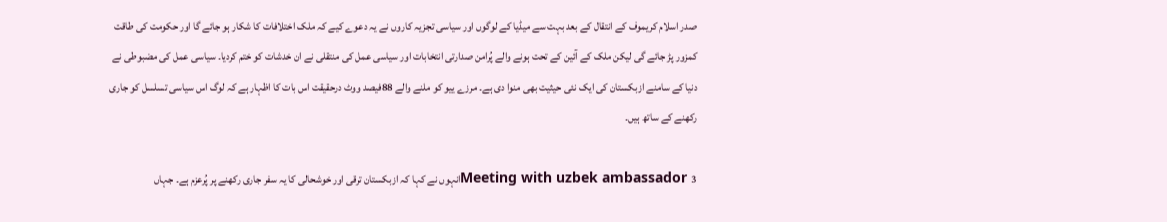صدر اسلام کریموف کے انتقال کے بعد بہت سے میڈیا کے لوگوں اور سیاسی تجزیہ کاروں نے یہ دعوے کیے کہ ملک اختلافات کا شکار ہو جائے گا اور حکومت کی طاقت کمزور پڑ جائے گی لیکن ملک کے آئین کے تحت ہونے والے پُرامن صدارتی انتخابات اور سیاسی عمل کی منتقلی نے ان خدشات کو ختم کردیا۔ سیاسی عمل کی مضبوطی نے دنیا کے سامنے ازبکستان کی ایک نئی حیثیت بھی منوا دی ہے۔ مرزے ییو کو ملنے والے 88فیصد ووٹ درحقیقت اس بات کا اظہار ہے کہ لوگ اس سیاسی تسلسل کو جاری رکھنے کے ساتھ ہیں۔

Meeting with uzbek ambassador 3انہوں نے کہا کہ ازبکستان ترقی اور خوشحالی کا یہ سفر جاری رکھنے پر پُرعزم ہے۔ جہاں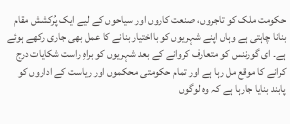حکومت ملک کو تاجروں، صنعت کاروں اور سیاحوں کے لیے ایک پُرکشش مقام بنانا چاہتی ہے وہاں اپنے شہریوں کو بااختیار بنانے کا عمل بھی جاری رکھے ہوئے ہے۔ ای گورننس کو متعارف کروانے کے بعد شہریوں کو براہِ راست شکایات درج کرانے کا موقع مل رہا ہے اور تمام حکومتی محکموں اور ریاست کے اداروں کو پابند بنایا جارہا ہے کہ وہ لوگوں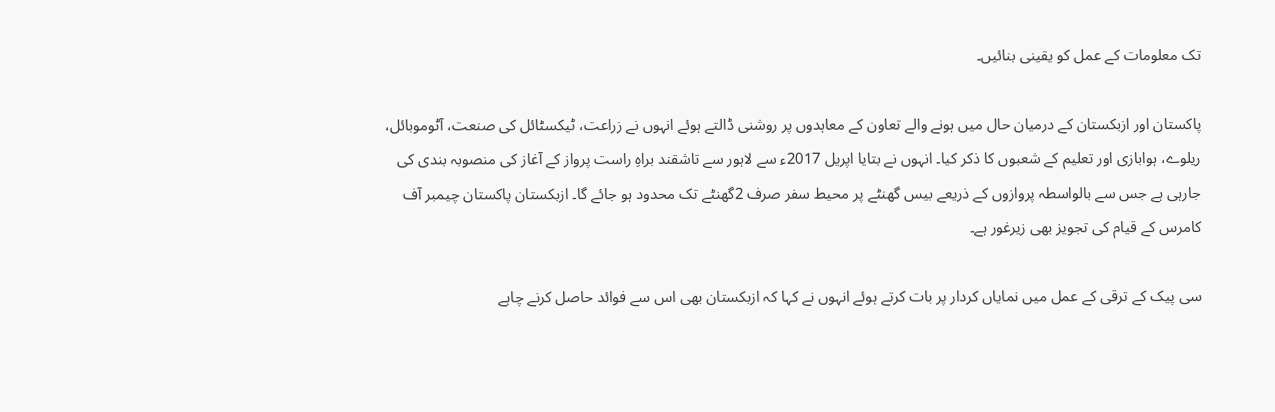تک معلومات کے عمل کو یقینی بنائیں۔

پاکستان اور ازبکستان کے درمیان حال میں ہونے والے تعاون کے معاہدوں پر روشنی ڈالتے ہوئے انہوں نے زراعت، ٹیکسٹائل کی صنعت، آٹوموبائل، ریلوے، ہوابازی اور تعلیم کے شعبوں کا ذکر کیا۔ انہوں نے بتایا اپریل 2017ء سے لاہور سے تاشقند براہِ راست پرواز کے آغاز کی منصوبہ بندی کی جارہی ہے جس سے بالواسطہ پروازوں کے ذریعے بیس گھنٹے پر محیط سفر صرف 2گھنٹے تک محدود ہو جائے گا۔ ازبکستان پاکستان چیمبر آف کامرس کے قیام کی تجویز بھی زیرغور ہے۔

سی پیک کے ترقی کے عمل میں نمایاں کردار پر بات کرتے ہوئے انہوں نے کہا کہ ازبکستان بھی اس سے فوائد حاصل کرنے چاہے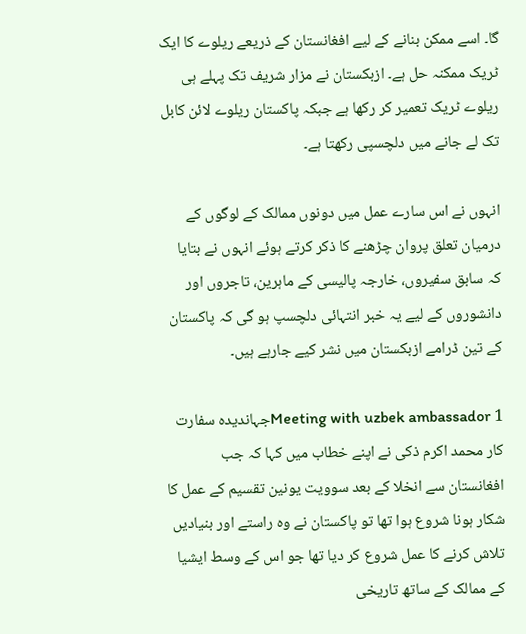گا۔ اسے ممکن بنانے کے لیے افغانستان کے ذریعے ریلوے کا ایک ٹریک ممکنہ حل ہے۔ ازبکستان نے مزار شریف تک پہلے ہی ریلوے ٹریک تعمیر کر رکھا ہے جبکہ پاکستان ریلوے لائن کابل تک لے جانے میں دلچسپی رکھتا ہے۔

انہوں نے اس سارے عمل میں دونوں ممالک کے لوگوں کے درمیان تعلق پروان چڑھنے کا ذکر کرتے ہوئے انہوں نے بتایا کہ سابق سفیروں، خارجہ پالیسی کے ماہرین، تاجروں اور دانشوروں کے لیے یہ خبر انتہائی دلچسپ ہو گی کہ پاکستان کے تین ڈرامے ازبکستان میں نشر کیے جارہے ہیں۔

Meeting with uzbek ambassador 1جہاندیدہ سفارت کار محمد اکرم ذکی نے اپنے خطاب میں کہا کہ جب افغانستان سے انخلا کے بعد سوویت یونین تقسیم کے عمل کا شکار ہونا شروع ہوا تھا تو پاکستان نے وہ راستے اور بنیادیں تلاش کرنے کا عمل شروع کر دیا تھا جو اس کے وسط ایشیا کے ممالک کے ساتھ تاریخی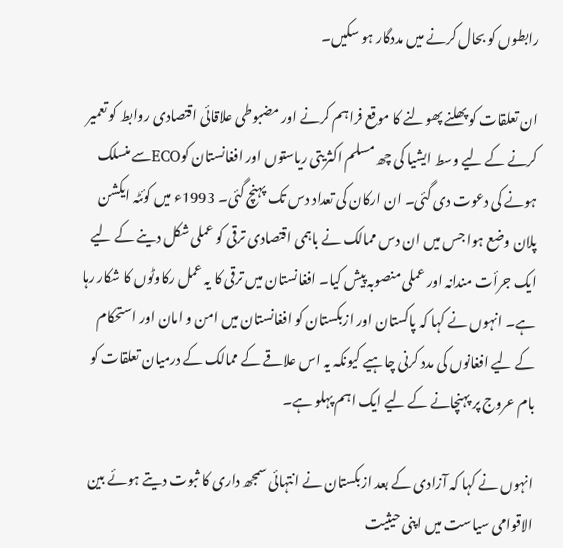رابطوں کو بحال کرنے میں مددگار ہو سکیں۔

ان تعلقات کو پھلنے پھولنے کا موقع فراہم کرنے اور مضبوطی علاقائی اقتصادی روابط کو تعمیر کرنے کے لیے وسط ایشیا کی چھ مسلم اکثریتی ریاستوں اور افغانستان کوECOسے منسلک ہونے کی دعوت دی گئی۔ ان ارکان کی تعداد دس تک پہنچ گئی۔ 1993ء میں کوئٹہ ایکشن پلان وضع ہوا جس میں ان دس ممالک نے باہمی اقتصادی ترقی کو عملی شکل دینے کے لیے ایک جرأت مندانہ اور عملی منصوبہ پیش کیا۔ افغانستان میں ترقی کا یہ عمل رکاوٹوں کا شکار رہا ہے۔ انہوں نے کہا کہ پاکستان اور ازبکستان کو افغانستان میں امن و امان اور استحکام کے لیے افغانوں کی مدد کرنی چاہیے کیونکہ یہ اس علاقے کے ممالک کے درمیان تعلقات کو بام عروج پر پہنچانے کے لیے ایک اہم پہلو ہے۔

انہوں نے کہا کہ آزادی کے بعد ازبکستان نے انتہائی سمجھ داری کا ثبوت دیتے ہوئے بین الاقوامی سیاست میں اپنی حیثیت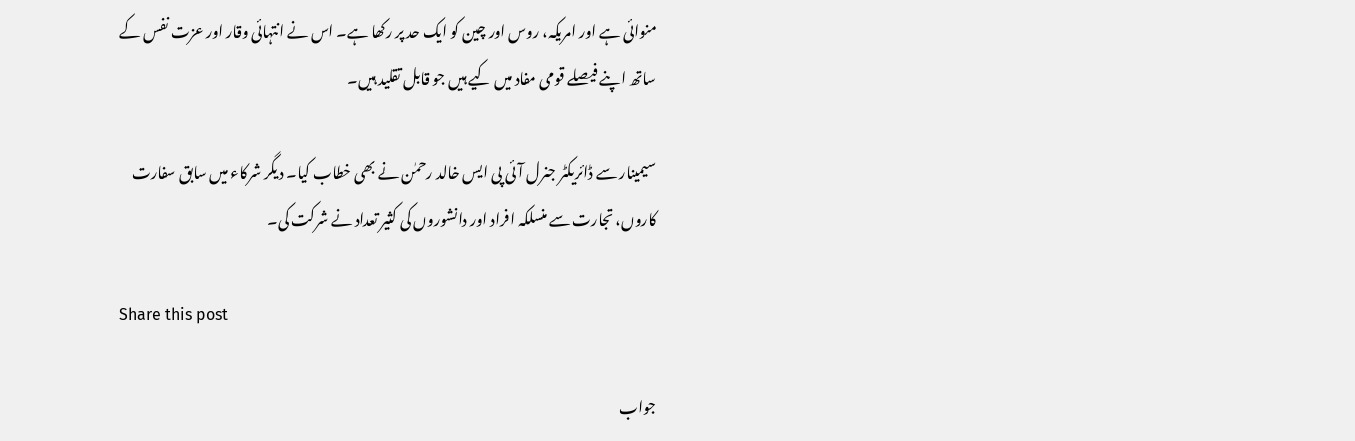منوائی ہے اور امریکہ، روس اور چین کو ایک حد پر رکھا ہے۔ اس نے انتہائی وقار اور عزت نفس کے ساتھ اپنے فیصلے قومی مفاد میں کیے ہیں جو قابل تقلید ہیں۔

سیمینار سے ڈائریکٹر جنرل آئی پی ایس خالد رحمٰن نے بھی خطاب کیا۔ دیگر شرکاء میں سابق سفارت کاروں، تجارت سے منسلکہ افراد اور دانشوروں کی کثیر تعداد نے شرکت کی۔

Share this post

جواب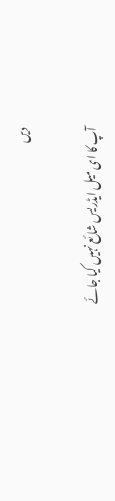دیں

آپ کا ای میل ایڈریس شائع نہیں کیا جائے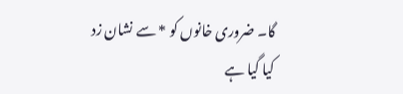گا۔ ضروری خانوں کو * سے نشان زد کیا گیا ہے